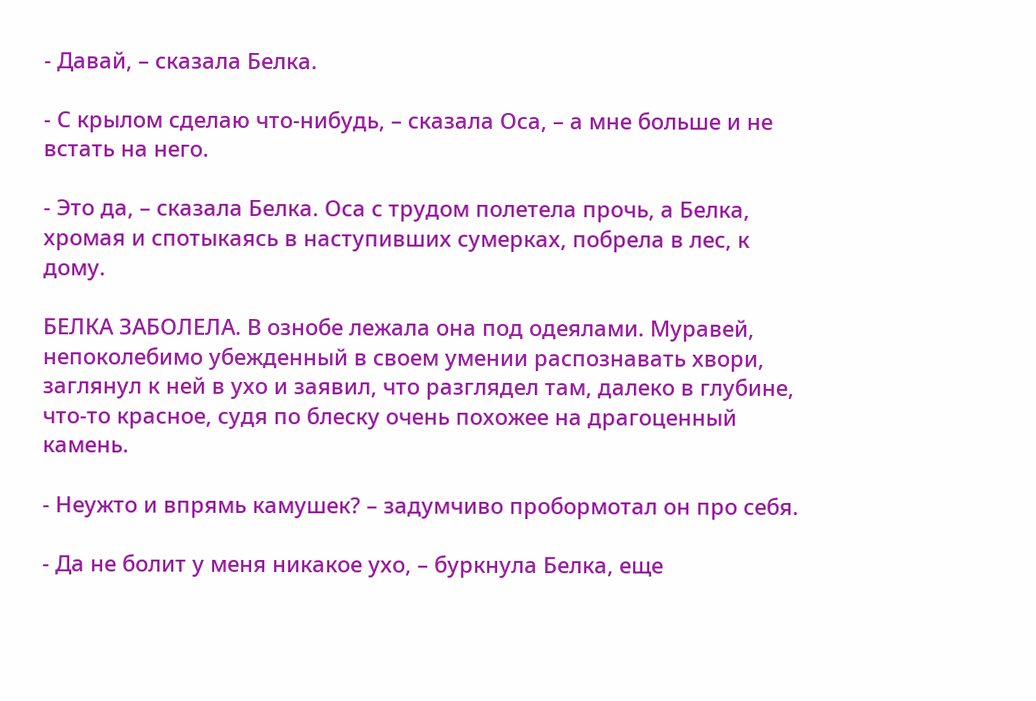- Давай, – сказала Белка.

- С крылом сделаю что-нибудь, – сказала Оса, – а мне больше и не встать на него.

- Это да, – сказала Белка. Оса с трудом полетела прочь, а Белка, хромая и спотыкаясь в наступивших сумерках, побрела в лес, к дому.

БЕЛКА ЗАБОЛЕЛА. В ознобе лежала она под одеялами. Муравей, непоколебимо убежденный в своем умении распознавать хвори, заглянул к ней в ухо и заявил, что разглядел там, далеко в глубине, что-то красное, судя по блеску очень похожее на драгоценный камень.

- Неужто и впрямь камушек? – задумчиво пробормотал он про себя.

- Да не болит у меня никакое ухо, – буркнула Белка, еще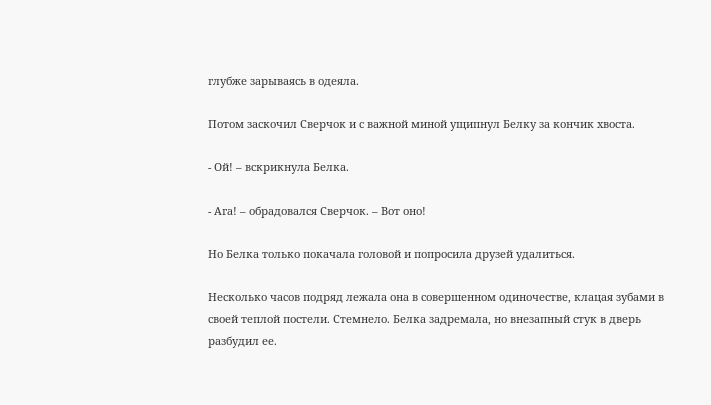глубже зарываясь в одеяла.

Потом заскочил Сверчок и с важной миной ущипнул Белку за кончик хвоста.

- Ой! – вскрикнула Белка.

- Ага! – обрадовался Сверчок. – Вот оно!

Но Белка только покачала головой и попросила друзей удалиться.

Несколько часов подряд лежала она в совершенном одиночестве, клацая зубами в своей теплой постели. Стемнело. Белка задремала, но внезапный стук в дверь разбудил ее.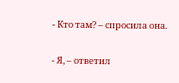- Кто там? – спросила она.

- Я, – ответил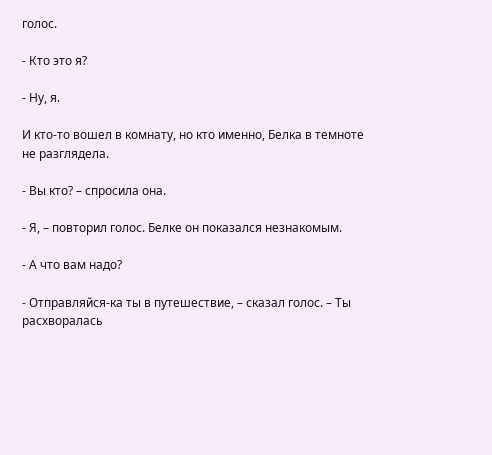голос.

- Кто это я?

- Ну, я.

И кто-то вошел в комнату, но кто именно, Белка в темноте не разглядела.

- Вы кто? – спросила она.

- Я, – повторил голос. Белке он показался незнакомым.

- А что вам надо?

- Отправляйся-ка ты в путешествие, – сказал голос. – Ты расхворалась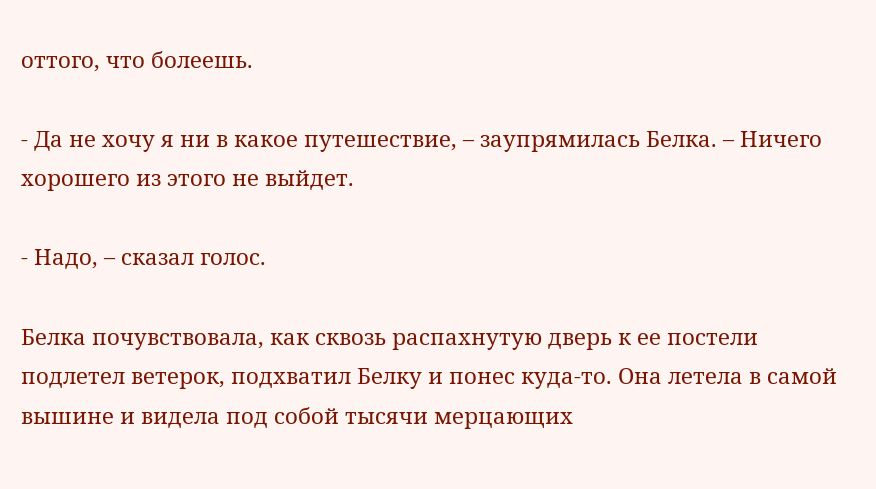оттого, что болеешь.

- Да не хочу я ни в какое путешествие, – заупрямилась Белка. – Ничего хорошего из этого не выйдет.

- Надо, – сказал голос.

Белка почувствовала, как сквозь распахнутую дверь к ее постели подлетел ветерок, подхватил Белку и понес куда-то. Она летела в самой вышине и видела под собой тысячи мерцающих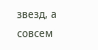звезд, а совсем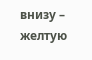внизу – желтую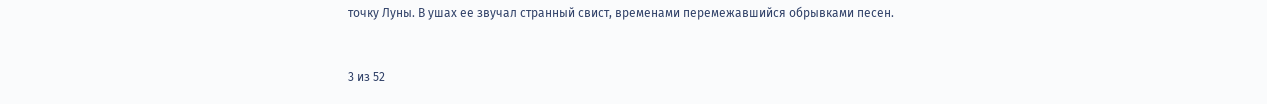точку Луны. В ушах ее звучал странный свист, временами перемежавшийся обрывками песен.



3 из 52